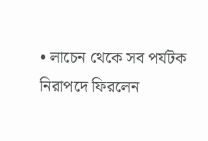• লাচেন থেকে সব পর্যটক নিরাপদে ফিরলেন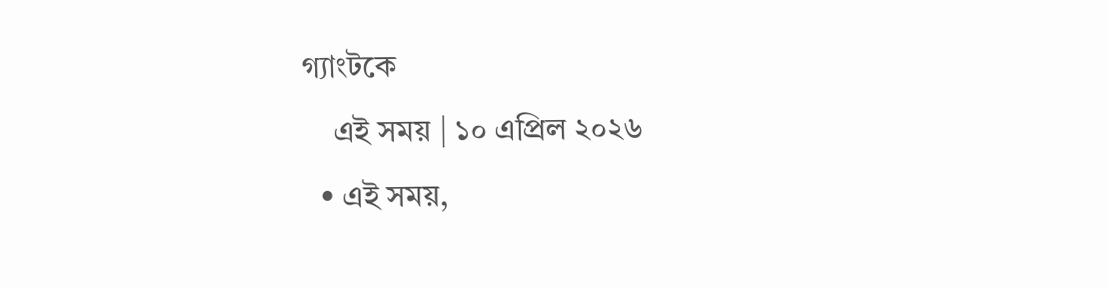গ্যাংটকে
    এই সময় | ১০ এপ্রিল ২০২৬
  • এই সময়,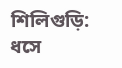শিলিগুড়ি: ধসে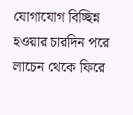যোগাযোগ বিচ্ছিন্ন হওয়ার চারদিন পরে লাচেন থেকে ফিরে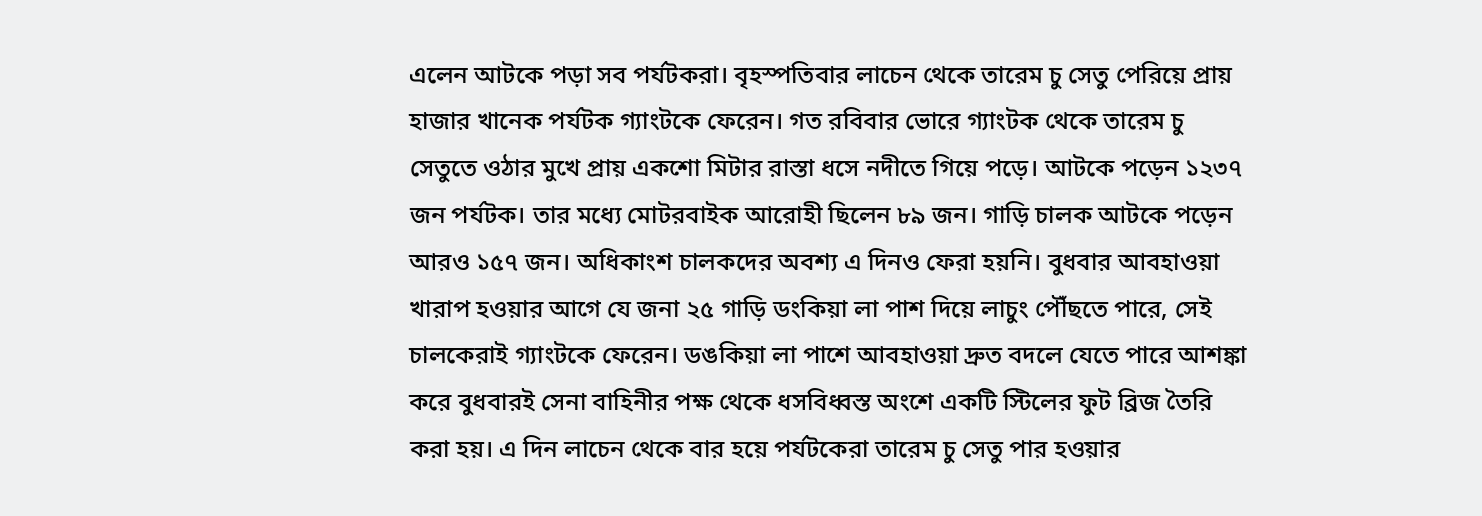এলেন আটকে পড়া সব পর্যটকরা। বৃহস্পতিবার লাচেন থেকে তারেম চু সেতু পেরিয়ে প্রায় হাজার খানেক পর্যটক গ্যাংটকে ফেরেন। গত রবিবার ভোরে গ্যাংটক থেকে তারেম চু সেতুতে ওঠার মুখে প্রায় একশো মিটার রাস্তা ধসে নদীতে গিয়ে পড়ে। আটকে পড়েন ১২৩৭ জন পর্যটক। তার মধ্যে মোটরবাইক আরোহী ছিলেন ৮৯ জন। গাড়ি চালক আটকে পড়েন আরও ১৫৭ জন। অধিকাংশ চালকদের অবশ্য এ দিনও ফেরা হয়নি। বুধবার আবহাওয়া খারাপ হওয়ার আগে যে জনা ২৫ গাড়ি ডংকিয়া লা পাশ দিয়ে লাচুং পৌঁছতে পারে, সেই চালকেরাই গ্যাংটকে ফেরেন। ডঙকিয়া লা পাশে আবহাওয়া দ্রুত বদলে যেতে পারে আশঙ্কা করে বুধবারই সেনা বাহিনীর পক্ষ থেকে ধসবিধ্বস্ত অংশে একটি স্টিলের ফুট ব্রিজ তৈরি করা হয়। এ দিন লাচেন থেকে বার হয়ে পর্যটকেরা তারেম চু সেতু পার হওয়ার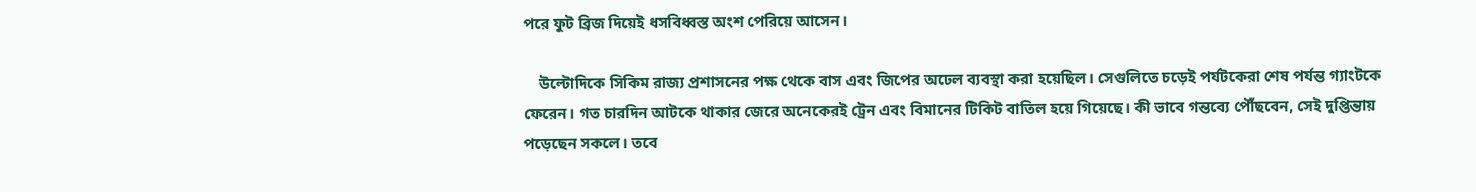পরে ফুট ব্রিজ দিয়েই ধসবিধ্বস্ত অংশ পেরিয়ে আসেন।

    উল্টোদিকে সিকিম রাজ্য প্রশাসনের পক্ষ থেকে বাস এবং জিপের অঢেল ব্যবস্থা করা হয়েছিল। সেগুলিতে চড়েই পর্যটকেরা শেষ পর্যন্ত গ্যাংটকে ফেরেন। গত চারদিন আটকে থাকার জেরে অনেকেরই ট্রেন এবং বিমানের টিকিট বাতিল হয়ে গিয়েছে। কী ভাবে গন্তব্যে পৌঁছবেন, সেই দুপ্তিন্তায় পড়েছেন সকলে। তবে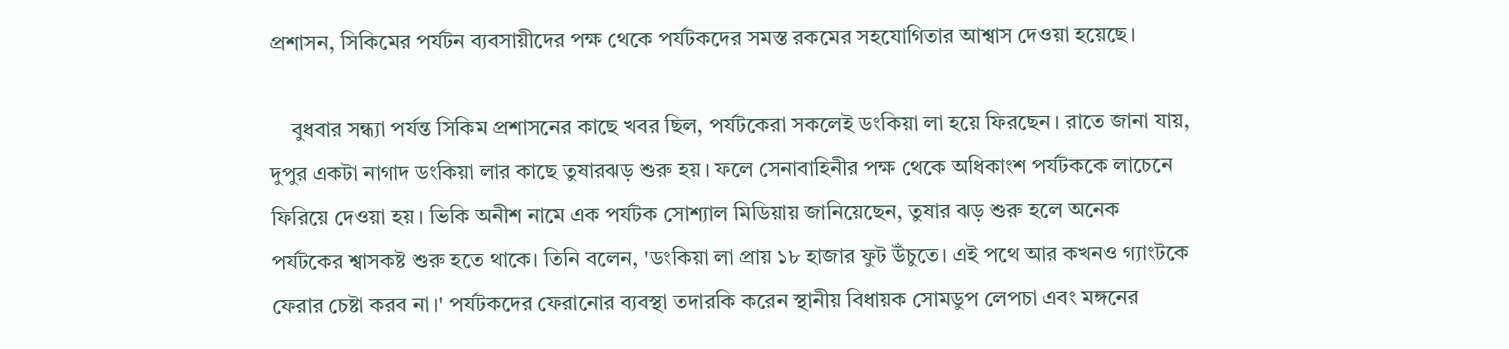প্রশাসন, সিকিমের পর্যটন ব্যবসায়ীদের পক্ষ থেকে পর্যটকদের সমস্ত রকমের সহযোগিতার আশ্বাস দেওয়া হয়েছে।

    বুধবার সন্ধ্যা পর্যন্ত সিকিম প্রশাসনের কাছে খবর ছিল, পর্যটকেরা সকলেই ডংকিয়া লা হয়ে ফিরছেন। রাতে জানা যায়, দুপুর একটা নাগাদ ডংকিয়া লার কাছে তুষারঝড় শুরু হয়। ফলে সেনাবাহিনীর পক্ষ থেকে অধিকাংশ পর্যটককে লাচেনে ফিরিয়ে দেওয়া হয়। ভিকি অনীশ নামে এক পর্যটক সোশ্যাল মিডিয়ায় জানিয়েছেন, তুষার ঝড় শুরু হলে অনেক পর্যটকের শ্বাসকষ্ট শুরু হতে থাকে। তিনি বলেন, 'ডংকিয়া লা প্রায় ১৮ হাজার ফুট উঁচুতে। এই পথে আর কখনও গ্যাংটকে ফেরার চেষ্টা করব না।' পর্যটকদের ফেরানোর ব্যবস্থা তদারকি করেন স্থানীয় বিধায়ক সোমডুপ লেপচা এবং মঙ্গনের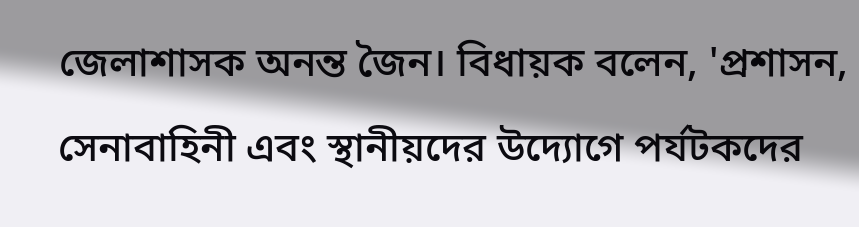জেলাশাসক অনন্ত জৈন। বিধায়ক বলেন, 'প্রশাসন, সেনাবাহিনী এবং স্থানীয়দের উদ্যোগে পর্যটকদের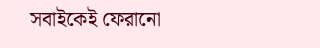সবাইকেই ফেরানো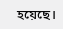হয়েছে।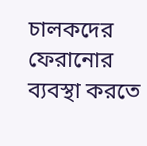চালকদের ফেরানোর ব্যবস্থা করতে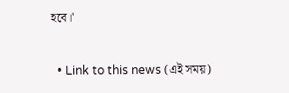হবে।'

  • Link to this news (এই সময়)